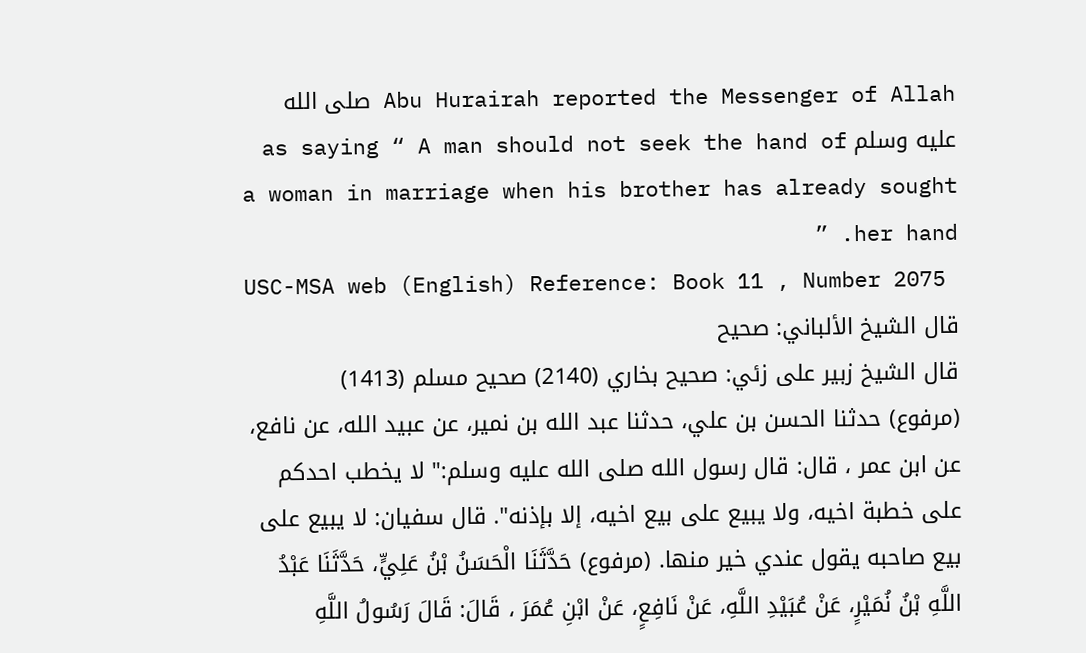Abu Hurairah reported the Messenger of Allah صلى الله عليه وسلم as saying “ A man should not seek the hand of a woman in marriage when his brother has already sought her hand. ”
USC-MSA web (English) Reference: Book 11 , Number 2075
قال الشيخ الألباني: صحيح
قال الشيخ زبير على زئي: صحيح بخاري (2140) صحيح مسلم (1413)
(مرفوع) حدثنا الحسن بن علي، حدثنا عبد الله بن نمير، عن عبيد الله، عن نافع، عن ابن عمر ، قال: قال رسول الله صلى الله عليه وسلم:" لا يخطب احدكم على خطبة اخيه، ولا يبيع على بيع اخيه، إلا بإذنه". قال سفيان: لا يبيع على بيع صاحبه يقول عندي خير منها. (مرفوع) حَدَّثَنَا الْحَسَنُ بْنُ عَلِيٍّ، حَدَّثَنَا عَبْدُ اللَّهِ بْنُ نُمَيْرٍ، عَنْ عُبَيْدِ اللَّهِ، عَنْ نَافِعٍ، عَنْ ابْنِ عُمَرَ ، قَالَ: قَالَ رَسُولُ اللَّهِ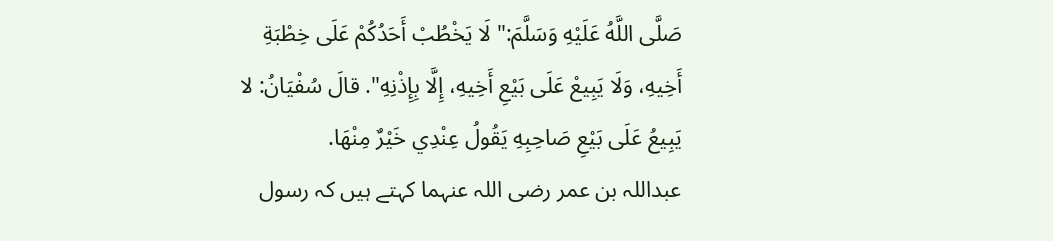صَلَّى اللَّهُ عَلَيْهِ وَسَلَّمَ:" لَا يَخْطُبْ أَحَدُكُمْ عَلَى خِطْبَةِ أَخِيهِ، وَلَا يَبِيعْ عَلَى بَيْعِ أَخِيهِ، إِلَّا بِإِذْنِهِ". قالَ سُفْيَانُ: لا يَبِيعُ عَلَى بَيْعِ صَاحِبِهِ يَقُولُ عِنْدِي خَيْرٌ مِنْهَا.
عبداللہ بن عمر رضی اللہ عنہما کہتے ہیں کہ رسول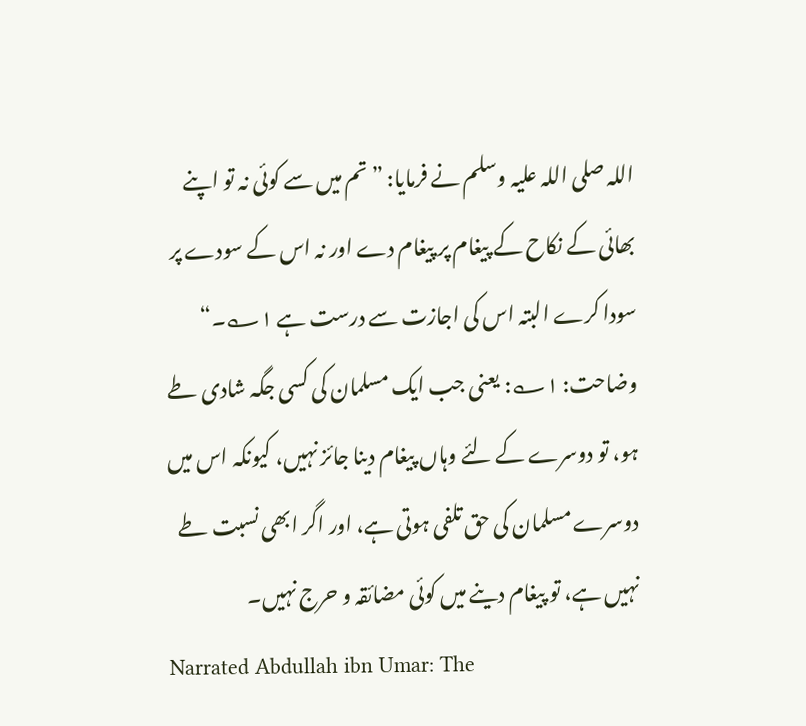اللہ صلی اللہ علیہ وسلم نے فرمایا: ”تم میں سے کوئی نہ تو اپنے بھائی کے نکاح کے پیغام پر پیغام دے اور نہ اس کے سودے پر سودا کرے البتہ اس کی اجازت سے درست ہے ۱؎۔“
وضاحت: ۱؎: یعنی جب ایک مسلمان کی کسی جگہ شادی طے ہو، تو دوسرے کے لئے وہاں پیغام دینا جائز نہیں، کیونکہ اس میں دوسرے مسلمان کی حق تلفی ہوتی ہے، اور اگر ابھی نسبت طے نہیں ہے، تو پیغام دینے میں کوئی مضائقہ و حرج نہیں۔
Narrated Abdullah ibn Umar: The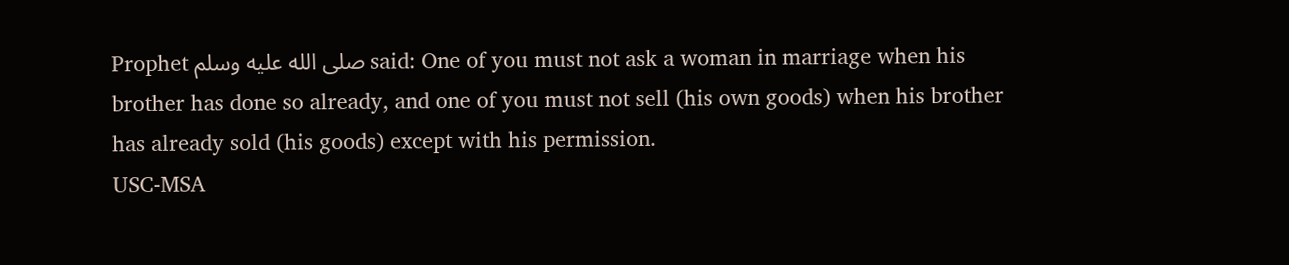Prophet صلى الله عليه وسلم said: One of you must not ask a woman in marriage when his brother has done so already, and one of you must not sell (his own goods) when his brother has already sold (his goods) except with his permission.
USC-MSA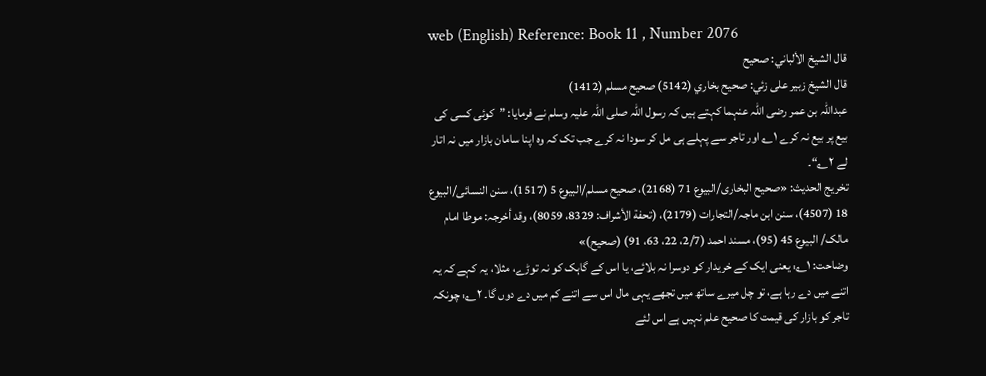web (English) Reference: Book 11 , Number 2076
قال الشيخ الألباني: صحيح
قال الشيخ زبير على زئي: صحيح بخاري (5142) صحيح مسلم (1412)
عبداللہ بن عمر رضی اللہ عنہما کہتے ہیں کہ رسول اللہ صلی اللہ علیہ وسلم نے فرمایا: ”کوئی کسی کی بیع پر بیع نہ کرے ۱؎ اور تاجر سے پہلے ہی مل کر سودا نہ کرے جب تک کہ وہ اپنا سامان بازار میں نہ اتار لے ۲؎“۔
تخریج الحدیث: «صحیح البخاری/البیوع 71 (2168)، صحیح مسلم/البیوع 5 (1517)، سنن النسائی/البیوع 18 (4507)، سنن ابن ماجہ/التجارات (2179)، (تحفة الأشراف: 8329، 8059)، وقد أخرجہ: موطا امام مالک/ البیوع 45 (95)، مسند احمد (2/7، 22، 63، 91) (صحیح)»
وضاحت: ۱؎: یعنی ایک کے خریدار کو دوسرا نہ بلائے، یا اس کے گاہک کو نہ توڑے، مثلا، یہ کہے کہ یہ اتنے میں دے رہا ہے، تو چل میرے ساتھ میں تجھے یہی مال اس سے اتنے کم میں دے دوں گا۔ ۲؎: چونکہ تاجر کو بازار کی قیمت کا صحیح علم نہیں ہے اس لئے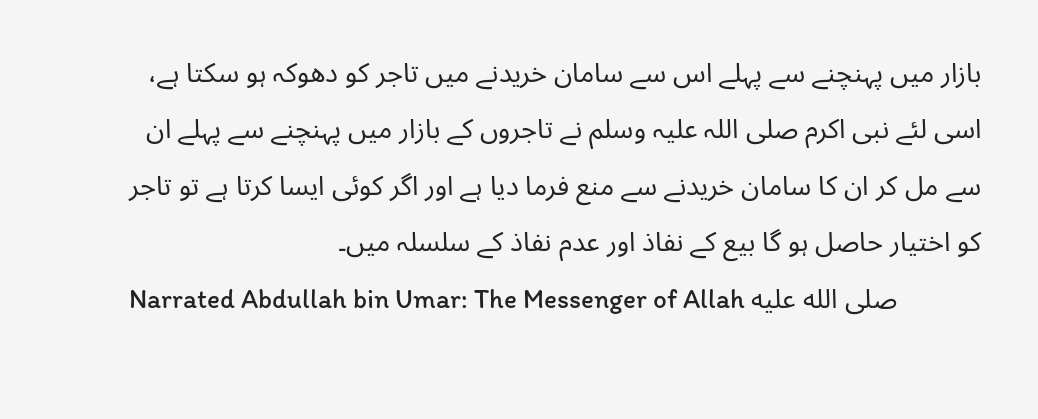بازار میں پہنچنے سے پہلے اس سے سامان خریدنے میں تاجر کو دھوکہ ہو سکتا ہے، اسی لئے نبی اکرم صلی اللہ علیہ وسلم نے تاجروں کے بازار میں پہنچنے سے پہلے ان سے مل کر ان کا سامان خریدنے سے منع فرما دیا ہے اور اگر کوئی ایسا کرتا ہے تو تاجر کو اختیار حاصل ہو گا بیع کے نفاذ اور عدم نفاذ کے سلسلہ میں۔
Narrated Abdullah bin Umar: The Messenger of Allah صلى الله عليه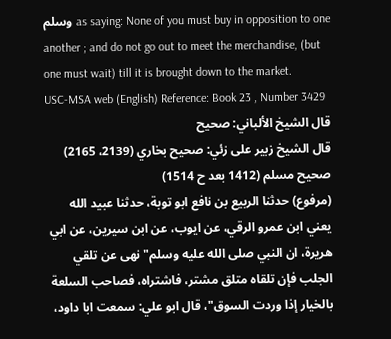وسلم as saying: None of you must buy in opposition to one another ; and do not go out to meet the merchandise, (but one must wait) till it is brought down to the market.
USC-MSA web (English) Reference: Book 23 , Number 3429
قال الشيخ الألباني: صحيح
قال الشيخ زبير على زئي: صحيح بخاري (2139، 2165) صحيح مسلم (1412 بعد ح 1514)
(مرفوع) حدثنا الربيع بن نافع ابو توبة، حدثنا عبيد الله يعني ابن عمرو الرقي، عن ايوب، عن ابن سيرين، عن ابي هريرة، ان النبي صلى الله عليه وسلم" نهى عن تلقي الجلب فإن تلقاه متلق مشتر، فاشتراه، فصاحب السلعة بالخيار إذا وردت السوق"، قال ابو علي: سمعت ابا داود،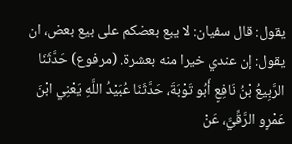يقول: قال سفيان: لا يبع بعضكم على بيع بعض، ان يقول: إن عندي خيرا منه بعشرة. (مرفوع) حَدَّثَنَا الرَّبِيعُ بْنُ نَافِعٍ أَبُو تَوْبَةَ، حَدَّثَنَا عُبَيْدُ اللَّهِ يَعْنِي ابْنَ عَمْرٍو الرَّقِّيَّ، عَنْ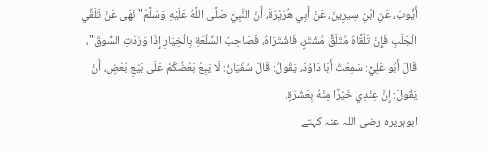أَيُّوبَ، عَنِ ابْنِ سِيرِينَ، عَنْ أَبِي هُرَيْرَةَ، أَنّ النَّبِيَّ صَلَّى اللَّهُ عَلَيْهِ وَسَلَّمَ" نَهَى عَنْ تَلَقِّي الْجَلَبِ فَإِنْ تَلَقَّاهُ مُتَلَقٍّ مُشْتَرٍ، فَاشْتَرَاهُ، فَصَاحِبُ السِّلْعَةِ بِالْخِيَارِ إِذَا وَرَدَتِ السُّوقَ"، قَالَ أَبُو عَلِيٍّ: سَمِعْتُ أَبَا دَاوُدَ، يَقُولُ: قَالَ سُفْيَانُ: لَا يَبِعْ بَعْضُكُمْ عَلَى بَيْعِ بَعْضٍ، أَنْ يَقُولَ: إِنَّ عِنْدِي خَيْرًا مِنْهُ بِعَشَرَةٍ.
ابوہریرہ رضی اللہ عنہ کہتے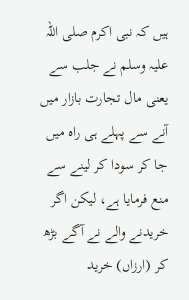ہیں کہ نبی اکرم صلی اللہ علیہ وسلم نے جلب سے یعنی مال تجارت بازار میں آنے سے پہلے ہی راہ میں جا کر سودا کر لینے سے منع فرمایا ہے، لیکن اگر خریدنے والے نے آگے بڑھ کر (ارزاں) خرید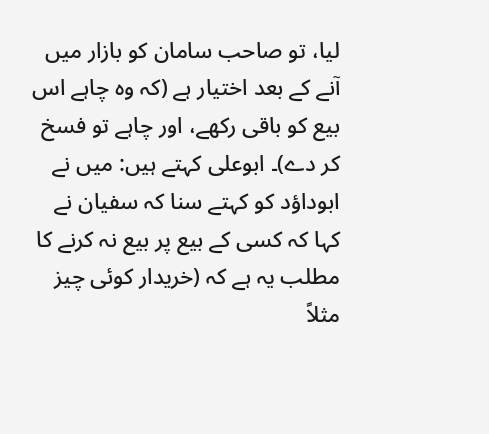لیا، تو صاحب سامان کو بازار میں آنے کے بعد اختیار ہے (کہ وہ چاہے اس بیع کو باقی رکھے، اور چاہے تو فسخ کر دے)۔ ابوعلی کہتے ہیں: میں نے ابوداؤد کو کہتے سنا کہ سفیان نے کہا کہ کسی کے بیع پر بیع نہ کرنے کا مطلب یہ ہے کہ (خریدار کوئی چیز مثلاً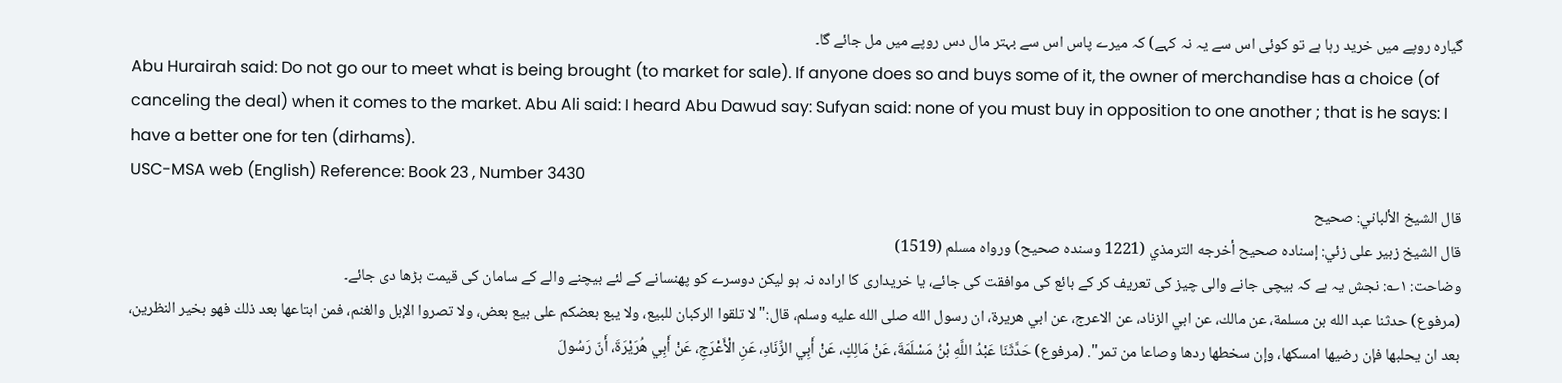گیارہ روپے میں خرید رہا ہے تو کوئی اس سے یہ نہ کہے) کہ میرے پاس اس سے بہتر مال دس روپے میں مل جائے گا۔
Abu Hurairah said: Do not go our to meet what is being brought (to market for sale). If anyone does so and buys some of it, the owner of merchandise has a choice (of canceling the deal) when it comes to the market. Abu Ali said: I heard Abu Dawud say: Sufyan said: none of you must buy in opposition to one another ; that is he says: I have a better one for ten (dirhams).
USC-MSA web (English) Reference: Book 23 , Number 3430
قال الشيخ الألباني: صحيح
قال الشيخ زبير على زئي: إسناده صحيح أخرجه الترمذي (1221 وسنده صحيح) ورواه مسلم (1519)
وضاحت: ۱؎: نجش یہ ہے کہ بیچی جانے والی چیز کی تعریف کر کے بائع کی موافقت کی جائے، یا خریداری کا ارادہ نہ ہو لیکن دوسرے کو پھنسانے کے لئے بیچنے والے کے سامان کی قیمت بڑھا دی جائے۔
(مرفوع) حدثنا عبد الله بن مسلمة، عن مالك، عن ابي الزناد، عن الاعرج، عن ابي هريرة، ان رسول الله صلى الله عليه وسلم، قال:"لا تلقوا الركبان للبيع، ولا يبع بعضكم على بيع بعض، ولا تصروا الإبل والغنم، فمن ابتاعها بعد ذلك فهو بخير النظرين، بعد ان يحلبها فإن رضيها امسكها، وإن سخطها ردها وصاعا من تمر". (مرفوع) حَدَّثَنَا عَبْدُ اللَّهِ بْنُ مَسْلَمَةَ، عَنْ مَالِكٍ، عَنْ أَبِي الزِّنَادِ، عَنِ الْأَعْرَجِ، عَنْ أَبِي هُرَيْرَةَ، أَنّ رَسُولَ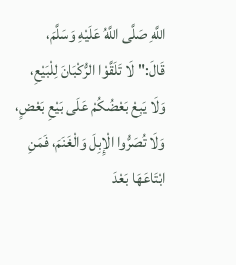اللَّهِ صَلَّى اللَّهُ عَلَيْهِ وَسَلَّمَ، قَالَ:"لَا تَلَقَّوْا الرُّكْبَانَ لِلْبَيْعِ، وَلَا يَبِعْ بَعْضُكُمْ عَلَى بَيْعِ بَعْضٍ، وَلَا تُصَرُّوا الْإِبِلَ وَالْغَنَمَ، فَمَنِ ابْتَاعَهَا بَعْدَ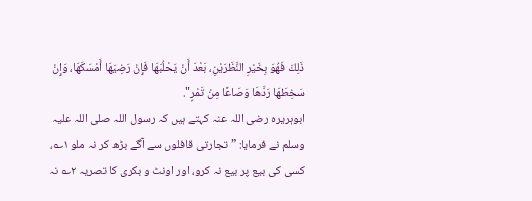ذَلِكَ فَهُوَ بِخَيْرِ النَّظَرَيْنِ، بَعْدَ أَنْ يَحْلُبَهَا فَإِنْ رَضِيَهَا أَمْسَكَهَا، وَإِنْ سَخِطَهَا رَدَّهَا وَصَاعًا مِنْ تَمْرٍ".
ابوہریرہ رضی اللہ عنہ کہتے ہیں کہ رسول اللہ صلی اللہ علیہ وسلم نے فرمایا: ”تجارتی قافلوں سے آگے بڑھ کر نہ ملو ۱؎، کسی کی بیع پر بیع نہ کرو، اور اونٹ و بکری کا تصریہ ۲؎ نہ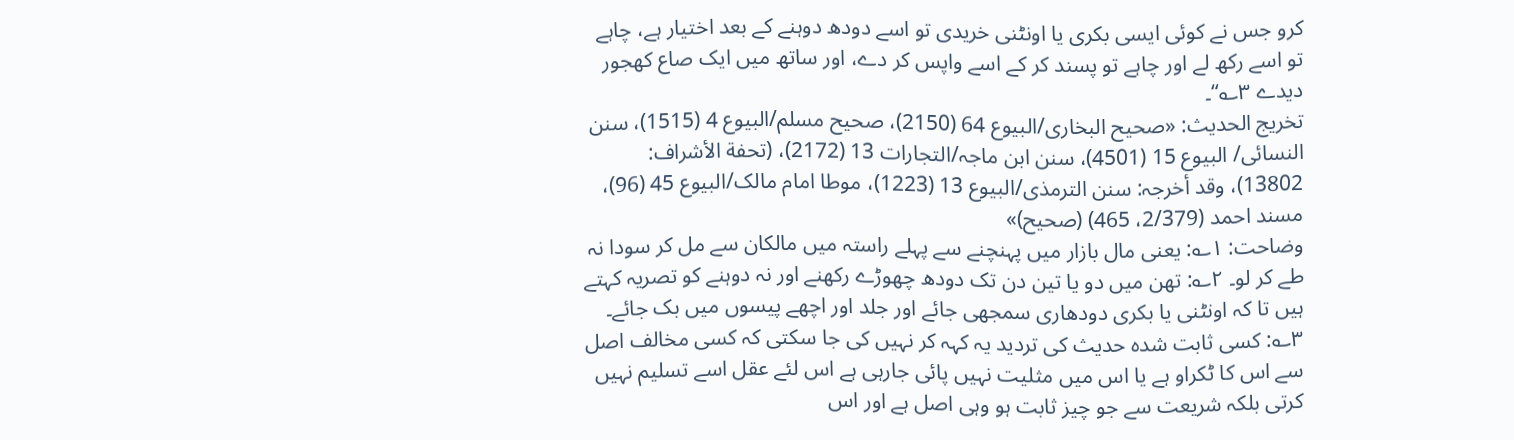کرو جس نے کوئی ایسی بکری یا اونٹنی خریدی تو اسے دودھ دوہنے کے بعد اختیار ہے، چاہے تو اسے رکھ لے اور چاہے تو پسند کر کے اسے واپس کر دے، اور ساتھ میں ایک صاع کھجور دیدے ۳؎“۔
تخریج الحدیث: «صحیح البخاری/البیوع 64 (2150)، صحیح مسلم/البیوع 4 (1515)، سنن النسائی/ البیوع 15 (4501)، سنن ابن ماجہ/التجارات 13 (2172)، (تحفة الأشراف: 13802)، وقد أخرجہ: سنن الترمذی/البیوع 13 (1223)، موطا امام مالک/البیوع 45 (96)، مسند احمد (2/379، 465) (صحیح)»
وضاحت: ۱؎: یعنی مال بازار میں پہنچنے سے پہلے راستہ میں مالکان سے مل کر سودا نہ طے کر لو۔ ۲؎: تھن میں دو یا تین دن تک دودھ چھوڑے رکھنے اور نہ دوہنے کو تصریہ کہتے ہیں تا کہ اونٹنی یا بکری دودھاری سمجھی جائے اور جلد اور اچھے پیسوں میں بک جائے۔ ۳؎: کسی ثابت شدہ حدیث کی تردید یہ کہہ کر نہیں کی جا سکتی کہ کسی مخالف اصل سے اس کا ٹکراو ہے یا اس میں مثلیت نہیں پائی جارہی ہے اس لئے عقل اسے تسلیم نہیں کرتی بلکہ شریعت سے جو چیز ثابت ہو وہی اصل ہے اور اس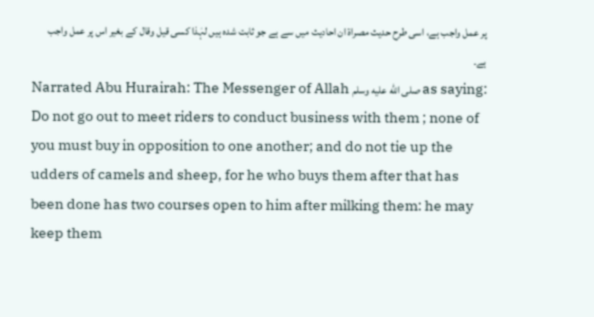پر عمل واجب ہے، اسی طرح حدیث مصراۃ ان احادیث میں سے ہے جو ثابت شدہ ہیں لہٰذا کسی قیل وقال کے بغیر اس پر عمل واجب ہے۔
Narrated Abu Hurairah: The Messenger of Allah صلى الله عليه وسلم as saying: Do not go out to meet riders to conduct business with them ; none of you must buy in opposition to one another; and do not tie up the udders of camels and sheep, for he who buys them after that has been done has two courses open to him after milking them: he may keep them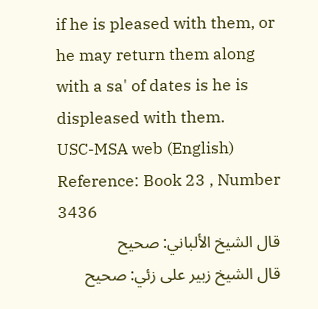if he is pleased with them, or he may return them along with a sa' of dates is he is displeased with them.
USC-MSA web (English) Reference: Book 23 , Number 3436
قال الشيخ الألباني: صحيح
قال الشيخ زبير على زئي: صحيح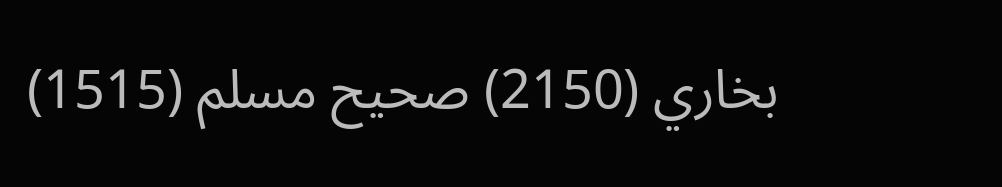بخاري (2150) صحيح مسلم (1515)